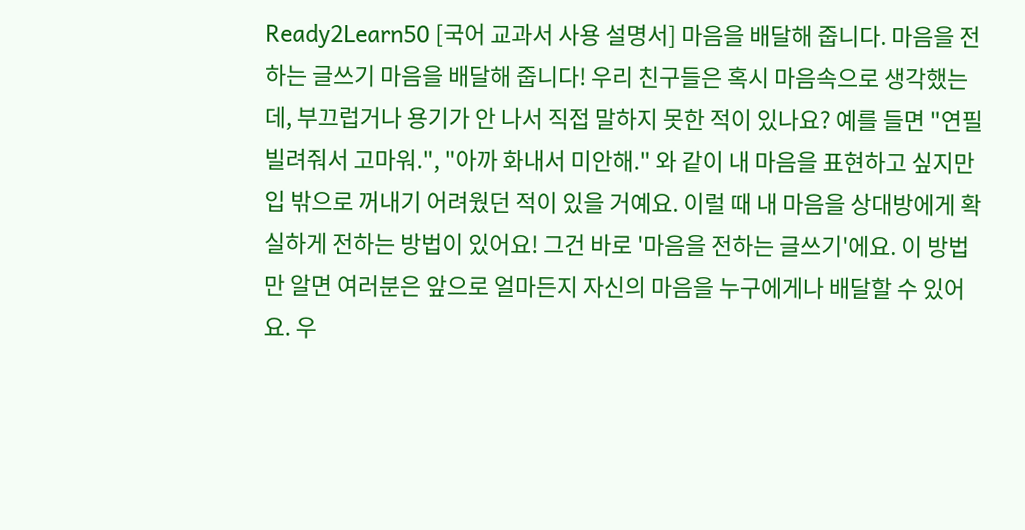Ready2Learn50 [국어 교과서 사용 설명서] 마음을 배달해 줍니다. 마음을 전하는 글쓰기 마음을 배달해 줍니다! 우리 친구들은 혹시 마음속으로 생각했는데, 부끄럽거나 용기가 안 나서 직접 말하지 못한 적이 있나요? 예를 들면 "연필 빌려줘서 고마워.", "아까 화내서 미안해." 와 같이 내 마음을 표현하고 싶지만 입 밖으로 꺼내기 어려웠던 적이 있을 거예요. 이럴 때 내 마음을 상대방에게 확실하게 전하는 방법이 있어요! 그건 바로 '마음을 전하는 글쓰기'에요. 이 방법만 알면 여러분은 앞으로 얼마든지 자신의 마음을 누구에게나 배달할 수 있어요. 우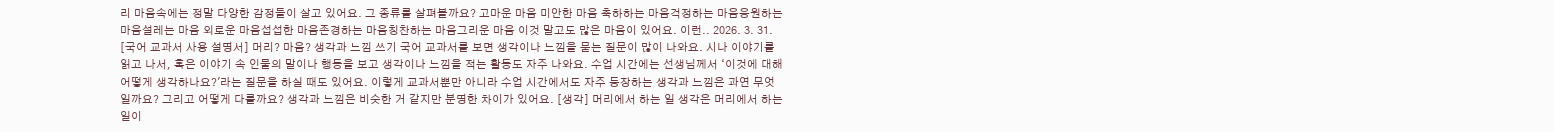리 마음속에는 정말 다양한 감정들이 살고 있어요. 그 종류를 살펴볼까요? 고마운 마음 미안한 마음 축하하는 마음걱정하는 마음응원하는 마음설레는 마음 외로운 마음섭섭한 마음존경하는 마음칭찬하는 마음그리운 마음 이것 말고도 많은 마음이 있어요. 이런.. 2026. 3. 31. [국어 교과서 사용 설명서] 머리? 마음? 생각과 느낌 쓰기 국어 교과서를 보면 생각이나 느낌을 묻는 질문이 많이 나와요. 시나 이야기를 읽고 나서, 혹은 이야기 속 인물의 말이나 행동을 보고 생각이나 느낌을 적는 활동도 자주 나와요. 수업 시간에는 선생님께서 ‘이것에 대해 어떻게 생각하나요?'라는 질문을 하실 때도 있어요. 이렇게 교과서뿐만 아니라 수업 시간에서도 자주 등장하는 생각과 느낌은 과연 무엇일까요? 그리고 어떻게 다를까요? 생각과 느낌은 비슷한 거 같지만 분명한 차이가 있어요. [생각] 머리에서 하는 일 생각은 머리에서 하는 일이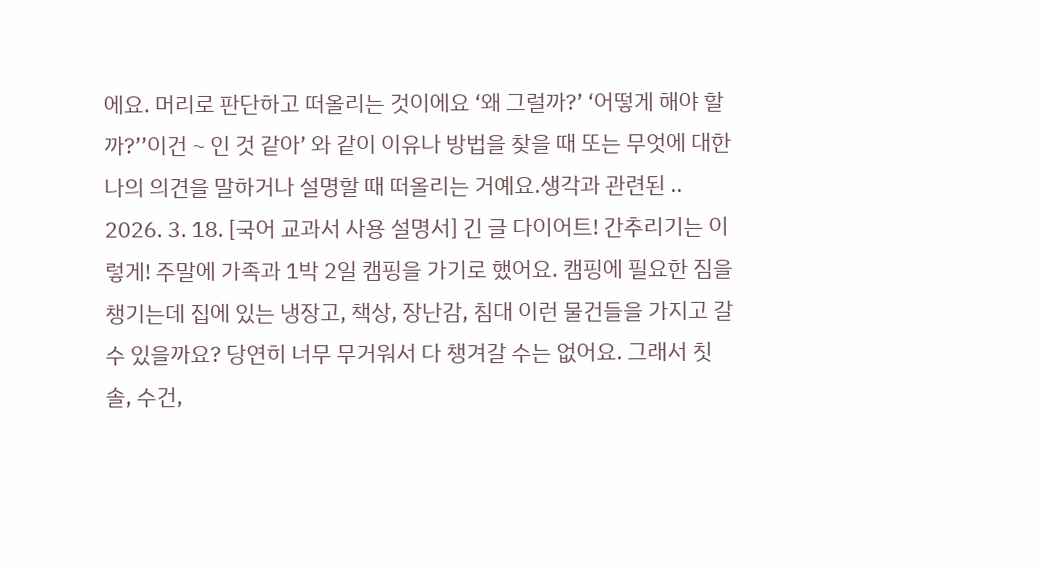에요. 머리로 판단하고 떠올리는 것이에요 ‘왜 그럴까?’ ‘어떻게 해야 할까?’’이건 ~ 인 것 같아’ 와 같이 이유나 방법을 찾을 때 또는 무엇에 대한 나의 의견을 말하거나 설명할 때 떠올리는 거예요.생각과 관련된 .. 2026. 3. 18. [국어 교과서 사용 설명서] 긴 글 다이어트! 간추리기는 이렇게! 주말에 가족과 1박 2일 캠핑을 가기로 했어요. 캠핑에 필요한 짐을 챙기는데 집에 있는 냉장고, 책상, 장난감, 침대 이런 물건들을 가지고 갈 수 있을까요? 당연히 너무 무거워서 다 챙겨갈 수는 없어요. 그래서 칫솔, 수건,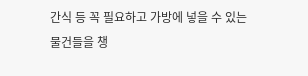간식 등 꼭 필요하고 가방에 넣을 수 있는 물건들을 챙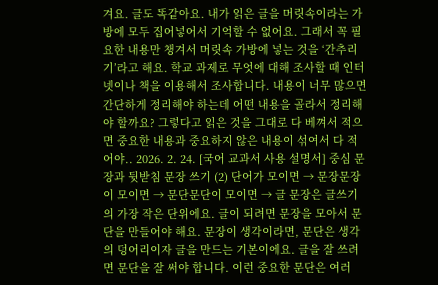겨요. 글도 똑같아요. 내가 읽은 글을 머릿속이라는 가방에 모두 집어넣어서 기억할 수 없어요. 그래서 꼭 필요한 내용만 챙겨서 머릿속 가방에 넣는 것을 ‘간추리기’라고 해요. 학교 과제로 무엇에 대해 조사할 때 인터넷이나 책을 이용해서 조사합니다. 내용이 너무 많으면 간단하게 정리해야 하는데 어떤 내용을 골라서 정리해야 할까요? 그렇다고 읽은 것을 그대로 다 베껴서 적으면 중요한 내용과 중요하지 않은 내용이 섞여서 다 적어야.. 2026. 2. 24. [국어 교과서 사용 설명서] 중심 문장과 뒷받침 문장 쓰기 (2) 단어가 모이면 → 문장문장이 모이면 → 문단문단이 모이면 → 글 문장은 글쓰기의 가장 작은 단위에요. 글이 되려면 문장을 모아서 문단을 만들어야 해요. 문장이 생각이라면, 문단은 생각의 덩어리이자 글을 만드는 기본이에요. 글을 잘 쓰려면 문단을 잘 써야 합니다. 이런 중요한 문단은 여러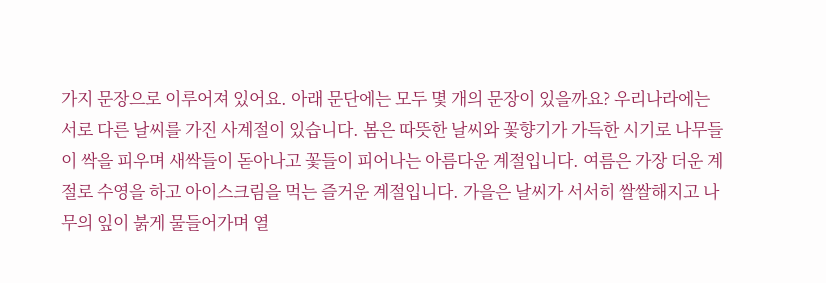가지 문장으로 이루어져 있어요. 아래 문단에는 모두 몇 개의 문장이 있을까요? 우리나라에는 서로 다른 날씨를 가진 사계절이 있습니다. 봄은 따뜻한 날씨와 꽃향기가 가득한 시기로 나무들이 싹을 피우며 새싹들이 돋아나고 꽃들이 피어나는 아름다운 계절입니다. 여름은 가장 더운 계절로 수영을 하고 아이스크림을 먹는 즐거운 계절입니다. 가을은 날씨가 서서히 쌀쌀해지고 나무의 잎이 붉게 물들어가며 열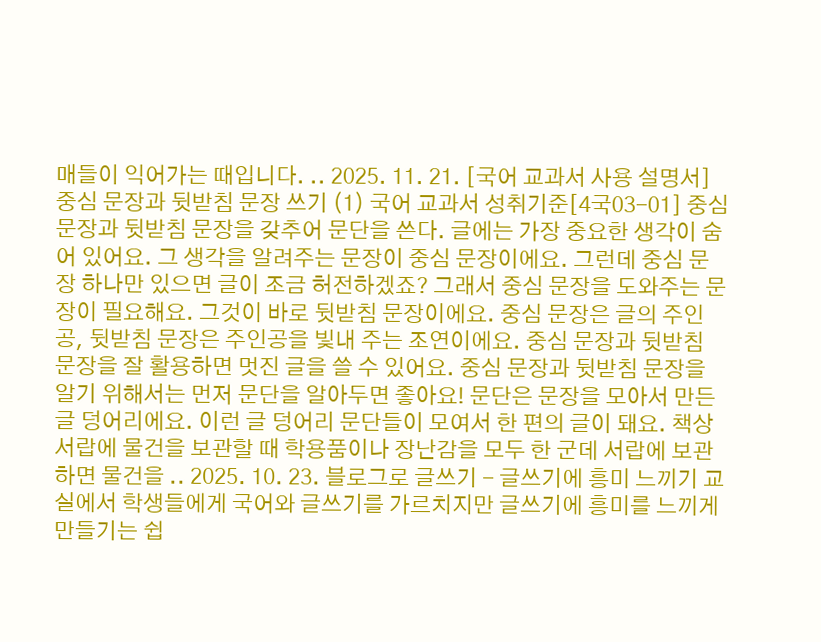매들이 익어가는 때입니다. .. 2025. 11. 21. [국어 교과서 사용 설명서] 중심 문장과 뒷받침 문장 쓰기 (1) 국어 교과서 성취기준[4국03-01] 중심 문장과 뒷받침 문장을 갖추어 문단을 쓴다. 글에는 가장 중요한 생각이 숨어 있어요. 그 생각을 알려주는 문장이 중심 문장이에요. 그런데 중심 문장 하나만 있으면 글이 조금 허전하겠죠? 그래서 중심 문장을 도와주는 문장이 필요해요. 그것이 바로 뒷받침 문장이에요. 중심 문장은 글의 주인공, 뒷받침 문장은 주인공을 빛내 주는 조연이에요. 중심 문장과 뒷받침 문장을 잘 활용하면 멋진 글을 쓸 수 있어요. 중심 문장과 뒷받침 문장을 알기 위해서는 먼저 문단을 알아두면 좋아요! 문단은 문장을 모아서 만든 글 덩어리에요. 이런 글 덩어리 문단들이 모여서 한 편의 글이 돼요. 책상 서랍에 물건을 보관할 때 학용품이나 장난감을 모두 한 군데 서랍에 보관하면 물건을 .. 2025. 10. 23. 블로그로 글쓰기 - 글쓰기에 흥미 느끼기 교실에서 학생들에게 국어와 글쓰기를 가르치지만 글쓰기에 흥미를 느끼게 만들기는 쉽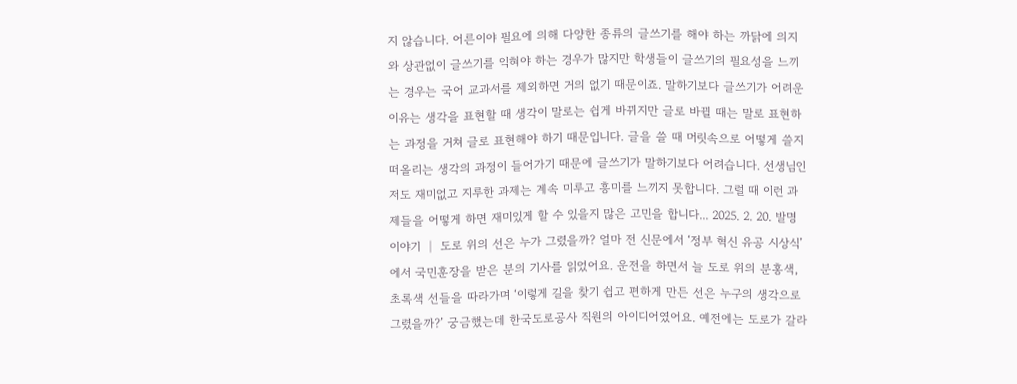지 않습니다. 어른이야 필요에 의해 다양한 종류의 글쓰기를 해야 하는 까닭에 의지와 상관없이 글쓰기를 익혀야 하는 경우가 많지만 학생들이 글쓰기의 필요성을 느끼는 경우는 국어 교과서를 제외하면 거의 없기 때문이죠. 말하기보다 글쓰기가 어려운 이유는 생각을 표현할 때 생각이 말로는 쉽게 바뀌지만 글로 바뀔 때는 말로 표현하는 과정을 거쳐 글로 표현해야 하기 때문입니다. 글을 쓸 때 머릿속으로 어떻게 쓸지 떠올리는 생각의 과정이 들어가기 때문에 글쓰기가 말하기보다 어려습니다. 선생님인 저도 재미없고 지루한 과제는 계속 미루고 흥미를 느끼지 못합니다. 그럴 때 이런 과제들을 어떻게 하면 재미있게 할 수 있을지 많은 고민을 합니다... 2025. 2. 20. 발명 이야기 │ 도로 위의 선은 누가 그렸을까? 얼마 전 신문에서 ‘정부 혁신 유공 시상식’에서 국민훈장을 받은 분의 기사를 읽었어요. 운전을 하면서 늘 도로 위의 분홍색, 초록색 선들을 따라가며 ‘이렇게 길을 찾기 쉽고 편하게 만든 선은 누구의 생각으로 그렸을까?’ 궁금했는데 한국도로공사 직원의 아이디어였어요. 예전에는 도로가 갈라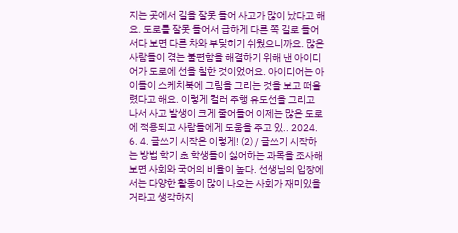지는 곳에서 길을 잘못 들어 사고가 많이 났다고 해요. 도로를 잘못 들어서 급하게 다른 쪽 길로 들어서다 보면 다른 차와 부딪히기 쉬웠으니까요. 많은 사람들이 겪는 불편함을 해결하기 위해 낸 아이디어가 도로에 선을 칠한 것이었어요. 아이디어는 아이들이 스케치북에 그림을 그리는 것을 보고 떠올렸다고 해요. 이렇게 컬러 주행 유도선을 그리고 나서 사고 발생이 크게 줄어들어 이제는 많은 도로에 적용되고 사람들에게 도움을 주고 있.. 2024. 6. 4. 글쓰기 시작은 이렇게! (2) / 글쓰기 시작하는 방법 학기 초 학생들이 싫어하는 과목을 조사해 보면 사회와 국어의 비율이 높다. 선생님의 입장에서는 다양한 활동이 많이 나오는 사회가 재미있을 거라고 생각하지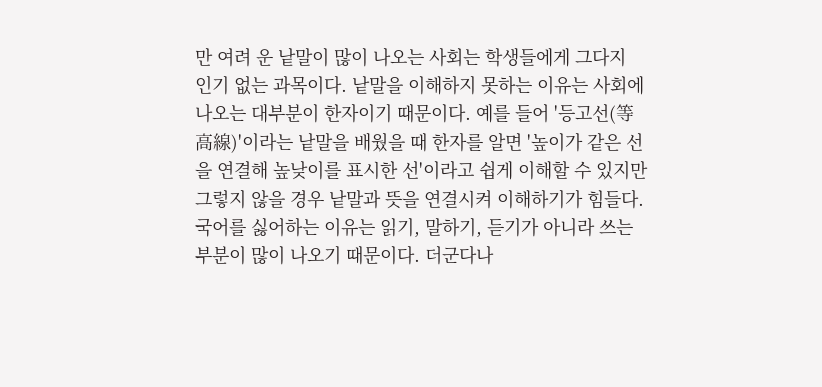만 여려 운 낱말이 많이 나오는 사회는 학생들에게 그다지 인기 없는 과목이다. 낱말을 이해하지 못하는 이유는 사회에 나오는 대부분이 한자이기 때문이다. 예를 들어 '등고선(等高線)'이라는 낱말을 배웠을 때 한자를 알면 '높이가 같은 선을 연결해 높낮이를 표시한 선'이라고 쉽게 이해할 수 있지만 그렇지 않을 경우 낱말과 뜻을 연결시켜 이해하기가 힘들다. 국어를 싫어하는 이유는 읽기, 말하기, 듣기가 아니라 쓰는 부분이 많이 나오기 때문이다. 더군다나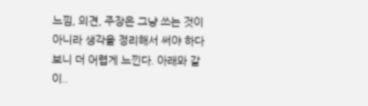느낌, 의견, 주장은 그냥 쓰는 것이 아니라 생각을 정리해서 써야 하다 보니 더 어렵게 느낀다. 아래와 같이..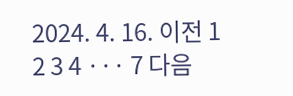2024. 4. 16. 이전 1 2 3 4 ··· 7 다음